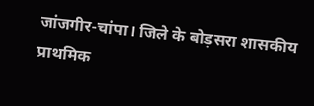जांजगीर-चांपा। जिले के बोड़सरा शासकीय प्राथमिक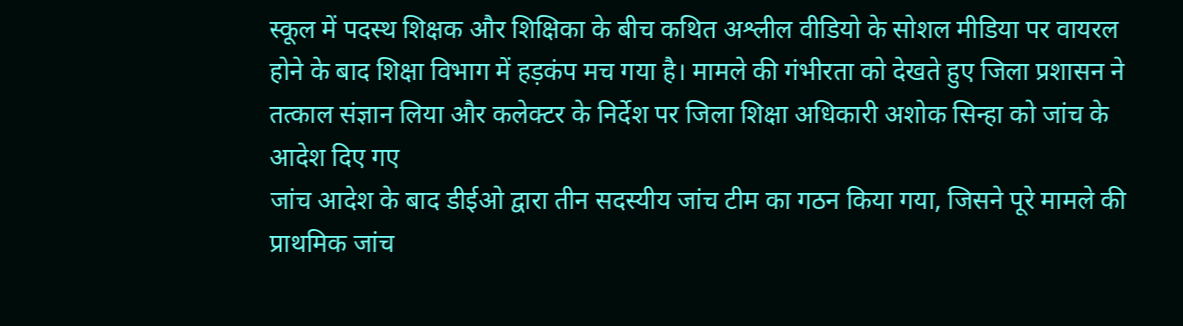स्कूल में पदस्थ शिक्षक और शिक्षिका के बीच कथित अश्लील वीडियो के सोशल मीडिया पर वायरल होने के बाद शिक्षा विभाग में हड़कंप मच गया है। मामले की गंभीरता को देखते हुए जिला प्रशासन ने तत्काल संज्ञान लिया और कलेक्टर के निर्देश पर जिला शिक्षा अधिकारी अशोक सिन्हा को जांच के आदेश दिए गए
जांच आदेश के बाद डीईओ द्वारा तीन सदस्यीय जांच टीम का गठन किया गया, जिसने पूरे मामले की प्राथमिक जांच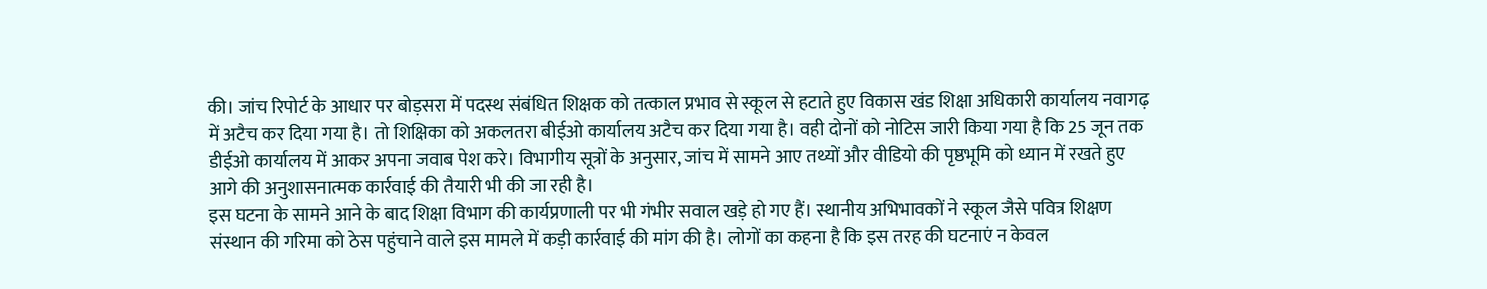की। जांच रिपोर्ट के आधार पर बोड़सरा में पदस्थ संबंधित शिक्षक को तत्काल प्रभाव से स्कूल से हटाते हुए विकास खंड शिक्षा अधिकारी कार्यालय नवागढ़ में अटैच कर दिया गया है। तो शिक्षिका को अकलतरा बीईओ कार्यालय अटैच कर दिया गया है। वही दोनों को नोटिस जारी किया गया है कि 25 जून तक डीईओ कार्यालय में आकर अपना जवाब पेश करे। विभागीय सूत्रों के अनुसार, जांच में सामने आए तथ्यों और वीडियो की पृष्ठभूमि को ध्यान में रखते हुए आगे की अनुशासनात्मक कार्रवाई की तैयारी भी की जा रही है।
इस घटना के सामने आने के बाद शिक्षा विभाग की कार्यप्रणाली पर भी गंभीर सवाल खड़े हो गए हैं। स्थानीय अभिभावकों ने स्कूल जैसे पवित्र शिक्षण संस्थान की गरिमा को ठेस पहुंचाने वाले इस मामले में कड़ी कार्रवाई की मांग की है। लोगों का कहना है कि इस तरह की घटनाएं न केवल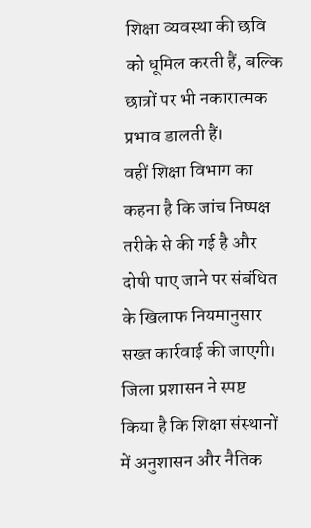शिक्षा व्यवस्था की छवि को धूमिल करती हैं, बल्कि छात्रों पर भी नकारात्मक प्रभाव डालती हैं।
वहीं शिक्षा विभाग का कहना है कि जांच निष्पक्ष तरीके से की गई है और दोषी पाए जाने पर संबंधित के खिलाफ नियमानुसार सख्त कार्रवाई की जाएगी। जिला प्रशासन ने स्पष्ट किया है कि शिक्षा संस्थानों में अनुशासन और नैतिक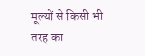मूल्यों से किसी भी तरह का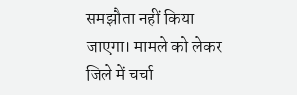समझौता नहीं किया जाएगा। मामले को लेकर जिले में चर्चा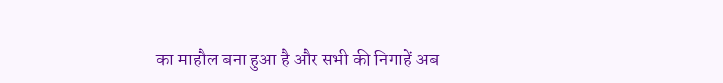का माहौल बना हुआ है और सभी की निगाहें अब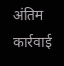अंतिम कार्रवाई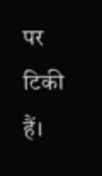पर टिकी हैं।